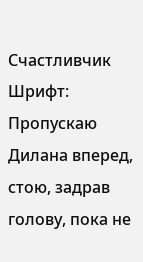Счастливчик
Шрифт:
Пропускаю Дилана вперед, стою, задрав голову, пока не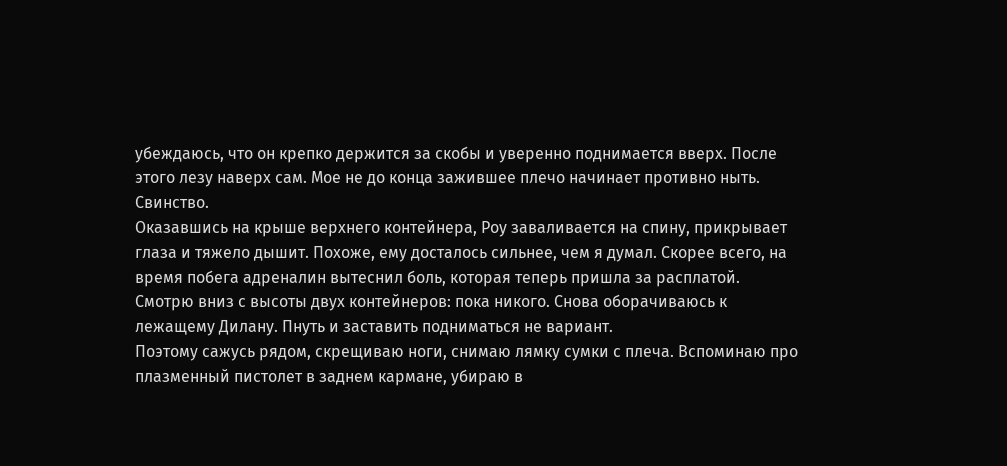убеждаюсь, что он крепко держится за скобы и уверенно поднимается вверх. После этого лезу наверх сам. Мое не до конца зажившее плечо начинает противно ныть. Свинство.
Оказавшись на крыше верхнего контейнера, Роу заваливается на спину, прикрывает глаза и тяжело дышит. Похоже, ему досталось сильнее, чем я думал. Скорее всего, на время побега адреналин вытеснил боль, которая теперь пришла за расплатой.
Смотрю вниз с высоты двух контейнеров: пока никого. Снова оборачиваюсь к лежащему Дилану. Пнуть и заставить подниматься не вариант.
Поэтому сажусь рядом, скрещиваю ноги, снимаю лямку сумки с плеча. Вспоминаю про плазменный пистолет в заднем кармане, убираю в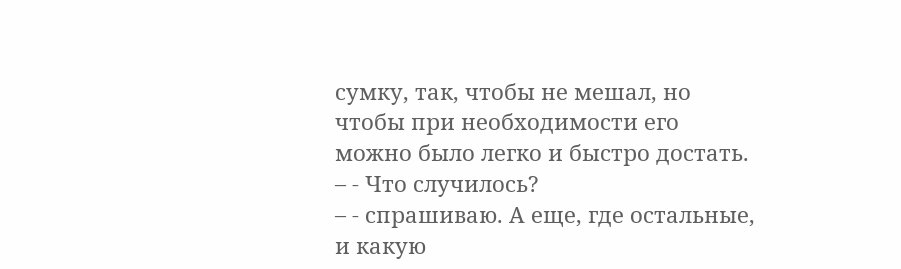сумку, так, чтобы не мешал, но чтобы при необходимости его можно было легко и быстро достать.
– - Что случилось?
– - спрашиваю. А еще, где остальные, и какую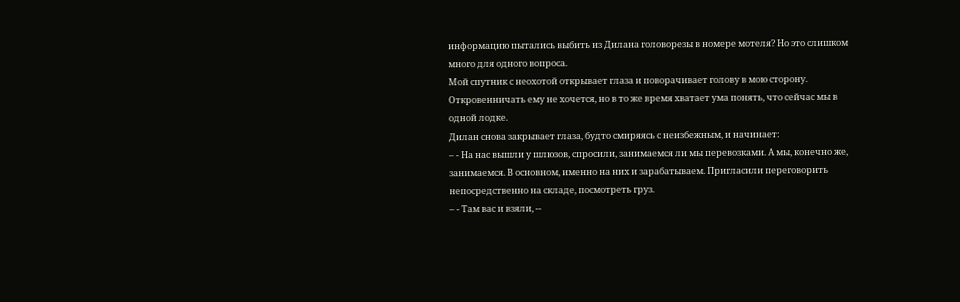информацию пытались выбить из Дилана головорезы в номере мотеля? Но это слишком много для одного вопроса.
Мой спутник с неохотой открывает глаза и поворачивает голову в мою сторону. Откровенничать ему не хочется, но в то же время хватает ума понять, что сейчас мы в одной лодке.
Дилан снова закрывает глаза, будто смиряясь с неизбежным, и начинает:
– - На нас вышли у шлюзов, спросили, занимаемся ли мы перевозками. А мы, конечно же, занимаемся. В основном, именно на них и зарабатываем. Пригласили переговорить непосредственно на складе, посмотреть груз.
– - Там вас и взяли, --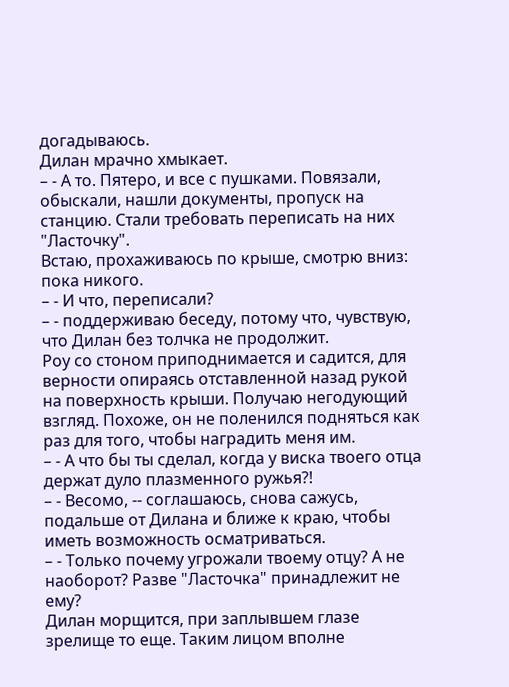догадываюсь.
Дилан мрачно хмыкает.
– - А то. Пятеро, и все с пушками. Повязали, обыскали, нашли документы, пропуск на станцию. Стали требовать переписать на них "Ласточку".
Встаю, прохаживаюсь по крыше, смотрю вниз: пока никого.
– - И что, переписали?
– - поддерживаю беседу, потому что, чувствую, что Дилан без толчка не продолжит.
Роу со стоном приподнимается и садится, для верности опираясь отставленной назад рукой на поверхность крыши. Получаю негодующий взгляд. Похоже, он не поленился подняться как раз для того, чтобы наградить меня им.
– - А что бы ты сделал, когда у виска твоего отца держат дуло плазменного ружья?!
– - Весомо, -- соглашаюсь, снова сажусь, подальше от Дилана и ближе к краю, чтобы иметь возможность осматриваться.
– - Только почему угрожали твоему отцу? А не наоборот? Разве "Ласточка" принадлежит не ему?
Дилан морщится, при заплывшем глазе зрелище то еще. Таким лицом вполне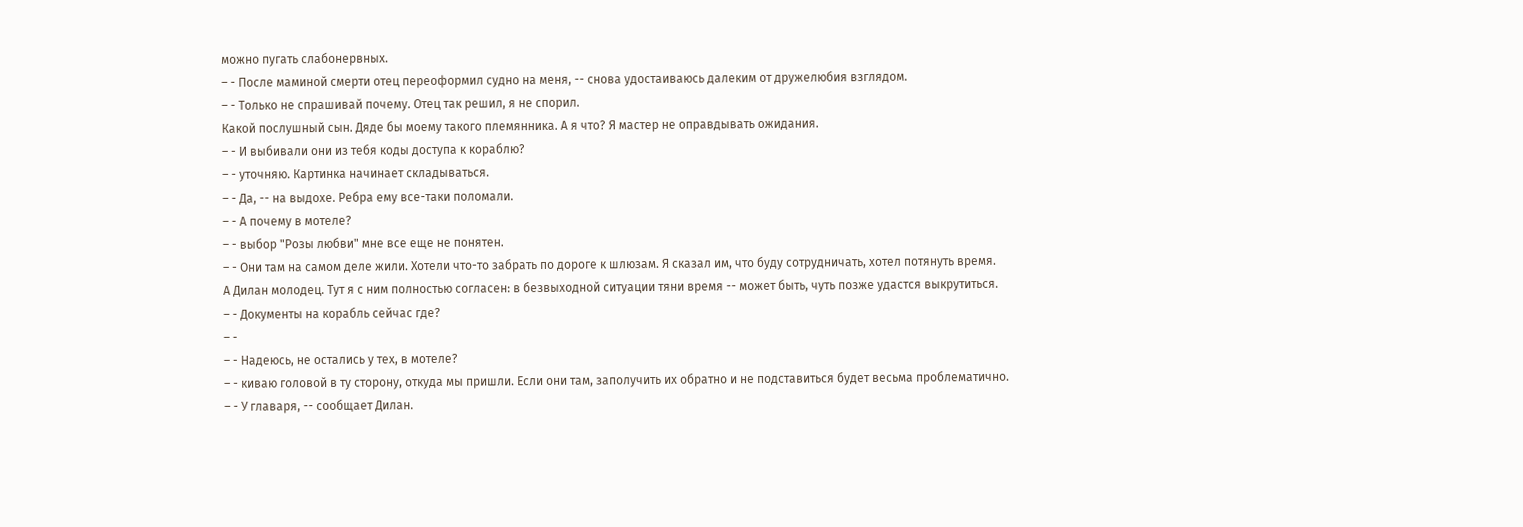можно пугать слабонервных.
– - После маминой смерти отец переоформил судно на меня, -- снова удостаиваюсь далеким от дружелюбия взглядом.
– - Только не спрашивай почему. Отец так решил, я не спорил.
Какой послушный сын. Дяде бы моему такого племянника. А я что? Я мастер не оправдывать ожидания.
– - И выбивали они из тебя коды доступа к кораблю?
– - уточняю. Картинка начинает складываться.
– - Да, -- на выдохе. Ребра ему все-таки поломали.
– - А почему в мотеле?
– - выбор "Розы любви" мне все еще не понятен.
– - Они там на самом деле жили. Хотели что-то забрать по дороге к шлюзам. Я сказал им, что буду сотрудничать, хотел потянуть время.
А Дилан молодец. Тут я с ним полностью согласен: в безвыходной ситуации тяни время -- может быть, чуть позже удастся выкрутиться.
– - Документы на корабль сейчас где?
– -
– - Надеюсь, не остались у тех, в мотеле?
– - киваю головой в ту сторону, откуда мы пришли. Если они там, заполучить их обратно и не подставиться будет весьма проблематично.
– - У главаря, -- сообщает Дилан.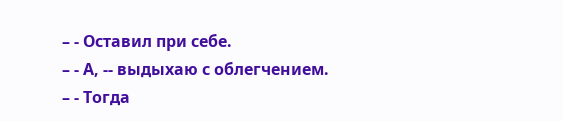– - Оставил при себе.
– - А, -- выдыхаю с облегчением.
– - Тогда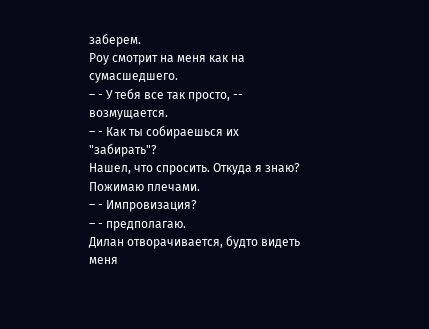заберем.
Роу смотрит на меня как на сумасшедшего.
– - У тебя все так просто, -- возмущается.
– - Как ты собираешься их "забирать"?
Нашел, что спросить. Откуда я знаю?
Пожимаю плечами.
– - Импровизация?
– - предполагаю.
Дилан отворачивается, будто видеть меня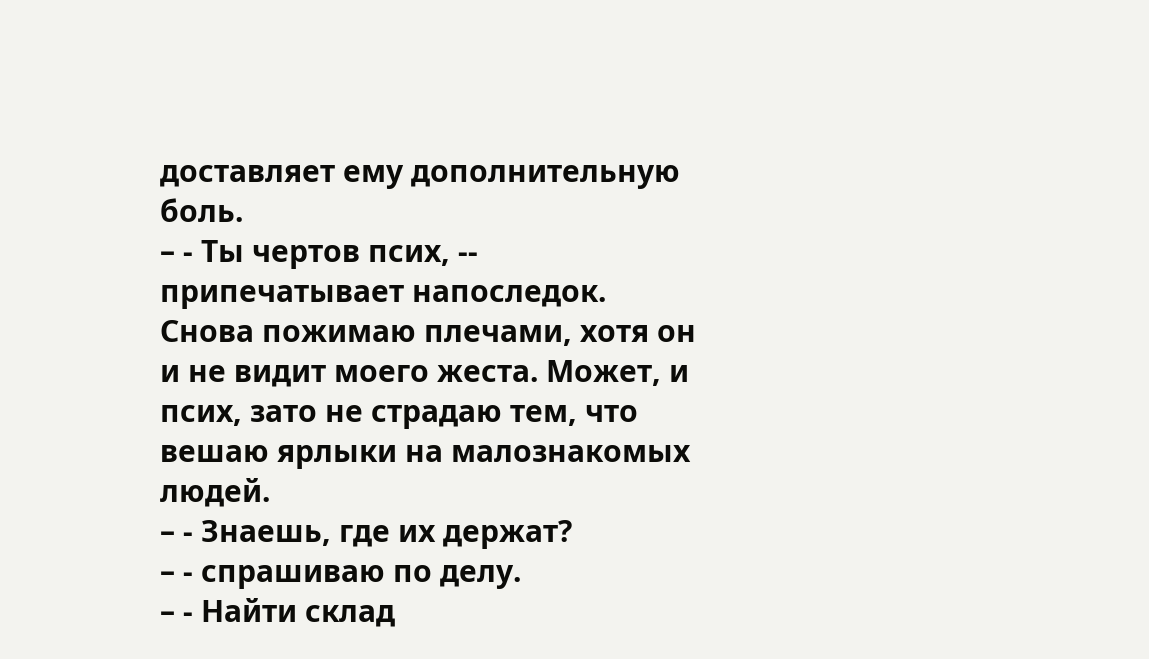доставляет ему дополнительную боль.
– - Ты чертов псих, -- припечатывает напоследок.
Снова пожимаю плечами, хотя он и не видит моего жеста. Может, и псих, зато не страдаю тем, что вешаю ярлыки на малознакомых людей.
– - Знаешь, где их держат?
– - спрашиваю по делу.
– - Найти склад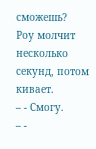сможешь?
Роу молчит несколько секунд, потом кивает.
– - Смогу.
– -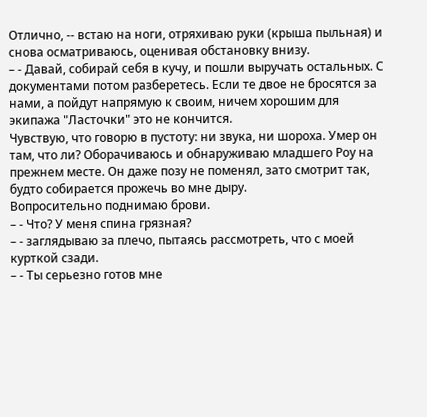Отлично, -- встаю на ноги, отряхиваю руки (крыша пыльная) и снова осматриваюсь, оценивая обстановку внизу.
– - Давай, собирай себя в кучу, и пошли выручать остальных. С документами потом разберетесь. Если те двое не бросятся за нами, а пойдут напрямую к своим, ничем хорошим для экипажа "Ласточки" это не кончится.
Чувствую, что говорю в пустоту: ни звука, ни шороха. Умер он там, что ли? Оборачиваюсь и обнаруживаю младшего Роу на прежнем месте. Он даже позу не поменял, зато смотрит так, будто собирается прожечь во мне дыру.
Вопросительно поднимаю брови.
– - Что? У меня спина грязная?
– - заглядываю за плечо, пытаясь рассмотреть, что с моей курткой сзади.
– - Ты серьезно готов мне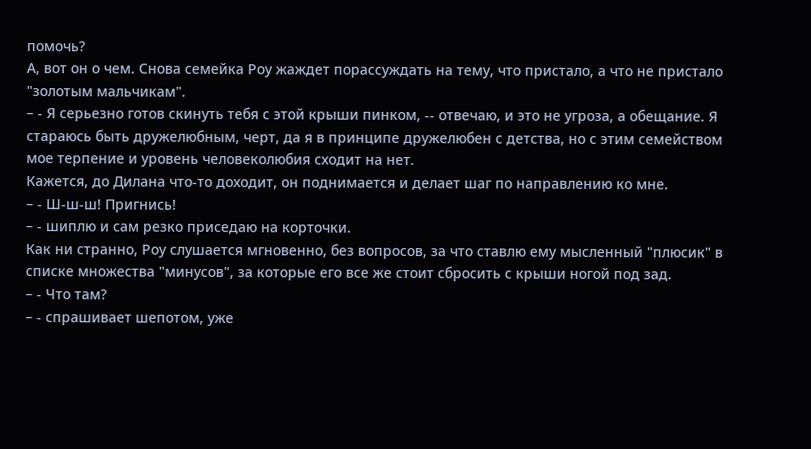помочь?
А, вот он о чем. Снова семейка Роу жаждет порассуждать на тему, что пристало, а что не пристало "золотым мальчикам".
– - Я серьезно готов скинуть тебя с этой крыши пинком, -- отвечаю, и это не угроза, а обещание. Я стараюсь быть дружелюбным, черт, да я в принципе дружелюбен с детства, но с этим семейством мое терпение и уровень человеколюбия сходит на нет.
Кажется, до Дилана что-то доходит, он поднимается и делает шаг по направлению ко мне.
– - Ш-ш-ш! Пригнись!
– - шиплю и сам резко приседаю на корточки.
Как ни странно, Роу слушается мгновенно, без вопросов, за что ставлю ему мысленный "плюсик" в списке множества "минусов", за которые его все же стоит сбросить с крыши ногой под зад.
– - Что там?
– - спрашивает шепотом, уже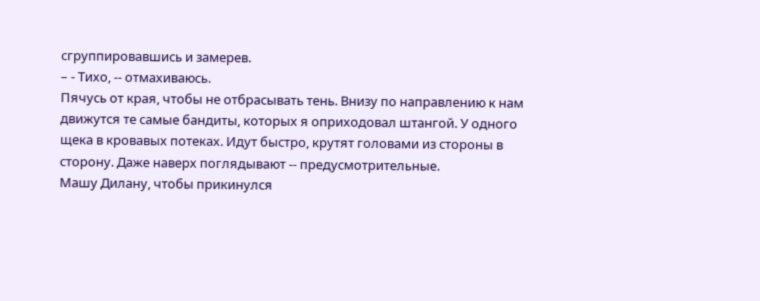сгруппировавшись и замерев.
– - Тихо, -- отмахиваюсь.
Пячусь от края, чтобы не отбрасывать тень. Внизу по направлению к нам движутся те самые бандиты, которых я оприходовал штангой. У одного щека в кровавых потеках. Идут быстро, крутят головами из стороны в сторону. Даже наверх поглядывают -- предусмотрительные.
Машу Дилану, чтобы прикинулся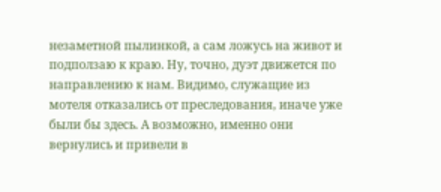незаметной пылинкой, а сам ложусь на живот и подползаю к краю. Ну, точно, дуэт движется по направлению к нам. Видимо, служащие из мотеля отказались от преследования, иначе уже были бы здесь. А возможно, именно они вернулись и привели в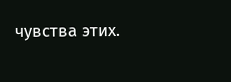чувства этих.